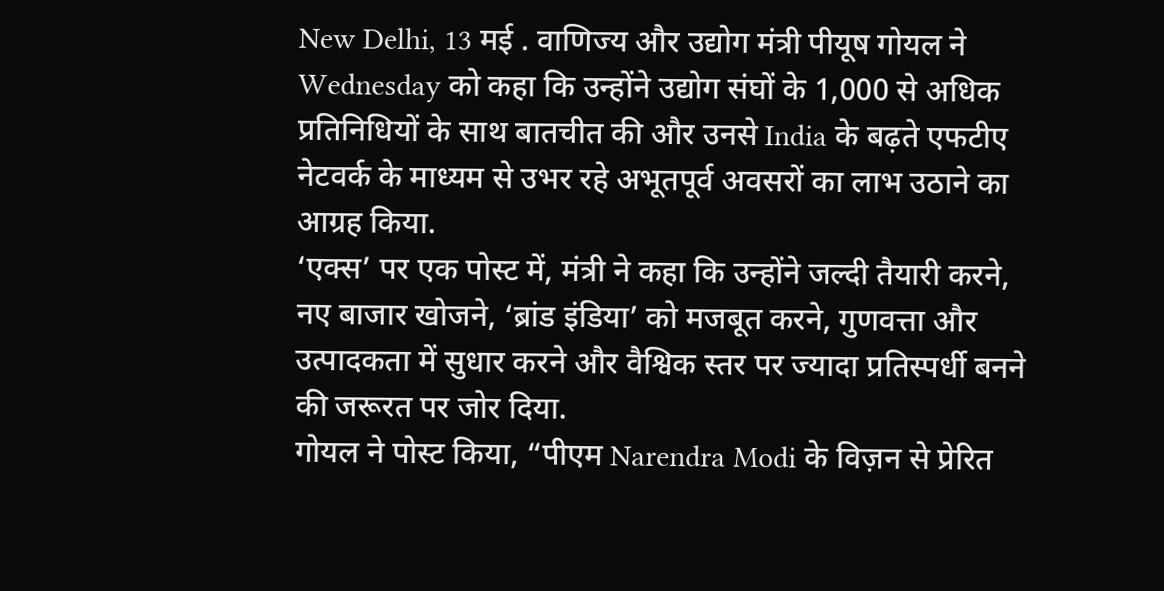New Delhi, 13 मई . वाणिज्य और उद्योग मंत्री पीयूष गोयल ने Wednesday को कहा कि उन्होंने उद्योग संघों के 1,000 से अधिक प्रतिनिधियों के साथ बातचीत की और उनसे India के बढ़ते एफटीए नेटवर्क के माध्यम से उभर रहे अभूतपूर्व अवसरों का लाभ उठाने का आग्रह किया.
‘एक्स’ पर एक पोस्ट में, मंत्री ने कहा कि उन्होंने जल्दी तैयारी करने, नए बाजार खोजने, ‘ब्रांड इंडिया’ को मजबूत करने, गुणवत्ता और उत्पादकता में सुधार करने और वैश्विक स्तर पर ज्यादा प्रतिस्पर्धी बनने की जरूरत पर जोर दिया.
गोयल ने पोस्ट किया, “पीएम Narendra Modi के विज़न से प्रेरित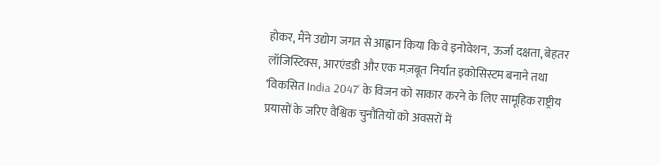होकर, मैंने उद्योग जगत से आह्वान किया कि वे इनोवेशन, ऊर्जा दक्षता, बेहतर लॉजिस्टिक्स, आरएंडडी और एक मज़बूत निर्यात इकोसिस्टम बनाने तथा ‘विकसित India 2047’ के विजन को साकार करने के लिए सामूहिक राष्ट्रीय प्रयासों के जरिए वैश्विक चुनौतियों को अवसरों में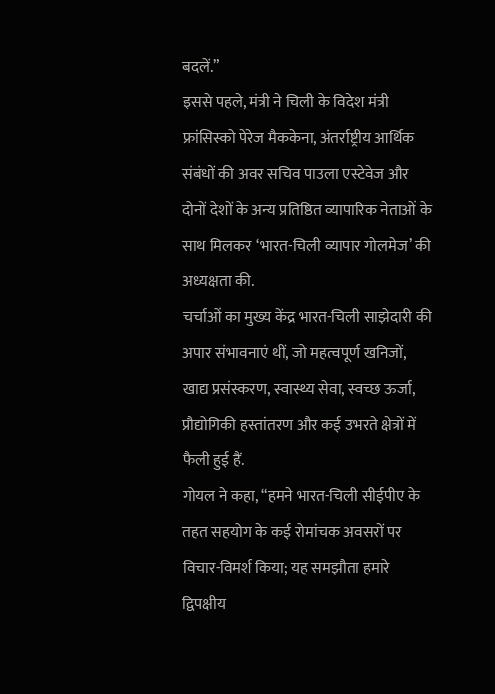बदलें.”
इससे पहले, मंत्री ने चिली के विदेश मंत्री फ्रांसिस्को पेरेज मैककेना, अंतर्राष्ट्रीय आर्थिक संबंधों की अवर सचिव पाउला एस्टेवेज और दोनों देशों के अन्य प्रतिष्ठित व्यापारिक नेताओं के साथ मिलकर ‘भारत-चिली व्यापार गोलमेज’ की अध्यक्षता की.
चर्चाओं का मुख्य केंद्र भारत-चिली साझेदारी की अपार संभावनाएं थीं, जो महत्वपूर्ण खनिजों, खाद्य प्रसंस्करण, स्वास्थ्य सेवा, स्वच्छ ऊर्जा, प्रौद्योगिकी हस्तांतरण और कई उभरते क्षेत्रों में फैली हुई हैं.
गोयल ने कहा, “हमने भारत-चिली सीईपीए के तहत सहयोग के कई रोमांचक अवसरों पर विचार-विमर्श किया; यह समझौता हमारे द्विपक्षीय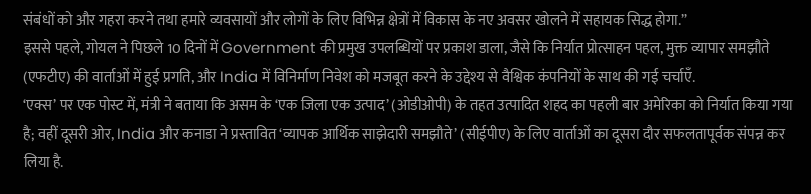संबंधों को और गहरा करने तथा हमारे व्यवसायों और लोगों के लिए विभिन्न क्षेत्रों में विकास के नए अवसर खोलने में सहायक सिद्ध होगा.”
इससे पहले, गोयल ने पिछले 10 दिनों में Government की प्रमुख उपलब्धियों पर प्रकाश डाला, जैसे कि निर्यात प्रोत्साहन पहल, मुक्त व्यापार समझौते (एफटीए) की वार्ताओं में हुई प्रगति, और India में विनिर्माण निवेश को मजबूत करने के उद्देश्य से वैश्विक कंपनियों के साथ की गई चर्चाएँ.
‘एक्स’ पर एक पोस्ट में, मंत्री ने बताया कि असम के ‘एक जिला एक उत्पाद’ (ओडीओपी) के तहत उत्पादित शहद का पहली बार अमेरिका को निर्यात किया गया है; वहीं दूसरी ओर, India और कनाडा ने प्रस्तावित ‘व्यापक आर्थिक साझेदारी समझौते’ (सीईपीए) के लिए वार्ताओं का दूसरा दौर सफलतापूर्वक संपन्न कर लिया है.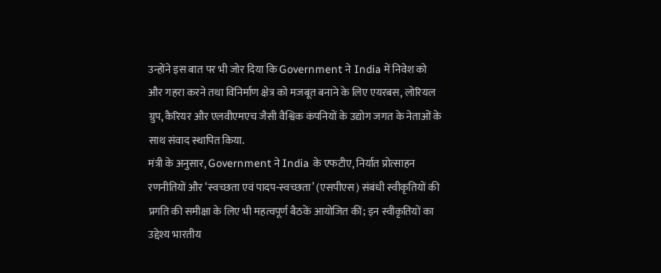उन्होंने इस बात पर भी जोर दिया कि Government ने India में निवेश को और गहरा करने तथा विनिर्माण क्षेत्र को मजबूत बनाने के लिए एयरबस, लोरियल ग्रुप, कैरियर और एलवीएमएच जैसी वैश्विक कंपनियों के उद्योग जगत के नेताओं के साथ संवाद स्थापित किया.
मंत्री के अनुसार, Government ने India के एफटीए, निर्यात प्रोत्साहन रणनीतियों और ‘स्वच्छता एवं पादप-स्वच्छता’ (एसपीएस) संबंधी स्वीकृतियों की प्रगति की समीक्षा के लिए भी महत्वपूर्ण बैठकें आयोजित कीं; इन स्वीकृतियों का उद्देश्य भारतीय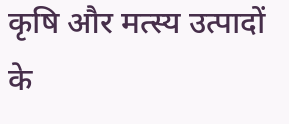कृषि और मत्स्य उत्पादों के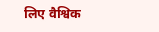लिए वैश्विक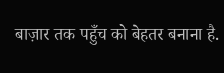बाज़ार तक पहुँच को बेहतर बनाना है.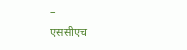–
एससीएच